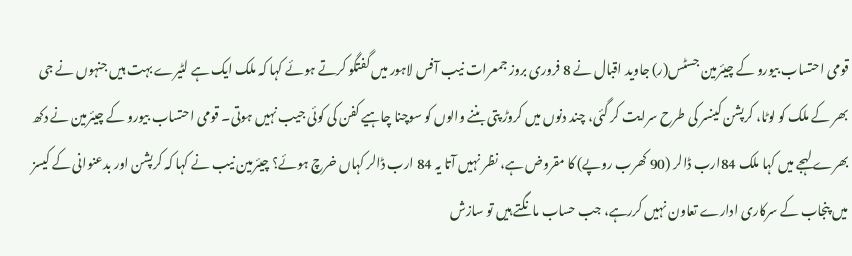قومی احتساب بیورو کے چیئرمین جسٹس(ر) جاوید اقبال نے 8 فروری بروز جمعرات نیب آفس لاہور میں گفتگو کرتے ہوئے کہا کہ ملک ایک ہے لٹیرے بہت ہیں جنہوں نے جی بھر کے ملک کو لوٹا، کرپشن کینسر کی طرح سرایت کر گئی، چند دنوں میں کروڑ پتی بننے والوں کو سوچنا چاہیے کفن کی کوئی جیب نہیں ہوتی۔ قومی احتساب بیورو کے چیئرمین نے دکھ بھرے لہجے میں کہا ملک 84ارب ڈالر (90 کھرب روپے) کا مقروض ہے، نظر نہیں آتا یہ 84 ارب ڈالر کہاں خرچ ہوئے؟ چیئرمین نیب نے کہا کہ کرپشن اور بدعنوانی کے کیسز میں پنجاب کے سرکاری ادارے تعاون نہیں کررہے، جب حساب مانگتے ہیں تو سازش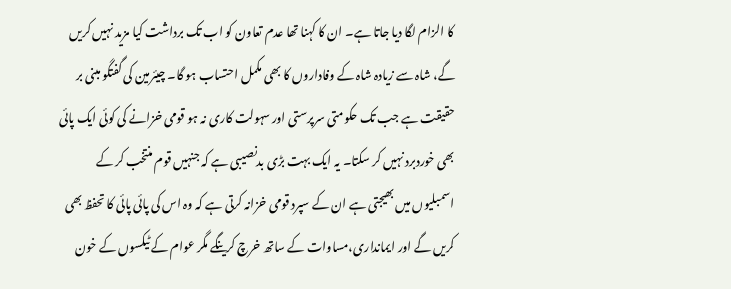کا الزام لگا دیا جاتا ہے۔ ان کا کہنا تھا عدم تعاون کو اب تک برداشت کیا مزید نہیں کریں گے، شاہ سے زیادہ شاہ کے وفاداروں کا بھی مکمل احتساب ہو گا۔ چیئرمین کی گفتگو مبنی بر حقیقت ہے جب تک حکومتی سرپرستی اور سہولت کاری نہ ہو قومی خزانے کی کوئی ایک پائی بھی خوردبرد نہیں کر سکتا۔ یہ ایک بہت بڑی بدنصیبی ہے کہ جنہیں قوم منتخب کر کے اسمبلیوں میں بھیجتی ہے ان کے سپرد قومی خزانہ کرتی ہے کہ وہ اس کی پائی پائی کا تحفظ بھی کریں گے اور ایمانداری،مساوات کے ساتھ خرچ کرینگے مگر عوام کے ٹیکسوں کے خون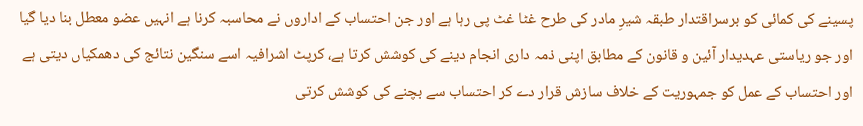پسینے کی کمائی کو برسراقتدار طبقہ شیرِ مادر کی طرح غٹا غٹ پی رہا ہے اور جن احتساب کے اداروں نے محاسبہ کرنا ہے انہیں عضو معطل بنا دیا گیا اور جو ریاستی عہدیدار آئین و قانون کے مطابق اپنی ذمہ داری انجام دینے کی کوشش کرتا ہے، کرپٹ اشرافیہ اسے سنگین نتائج کی دھمکیاں دیتی ہے اور احتساب کے عمل کو جمہوریت کے خلاف سازش قرار دے کر احتساب سے بچنے کی کوشش کرتی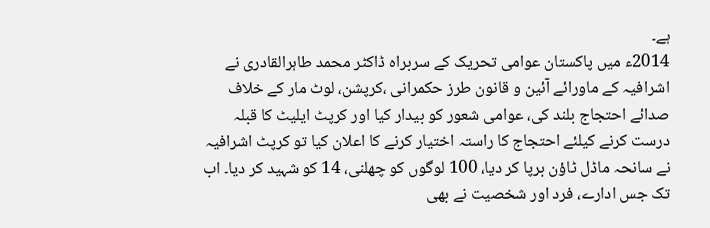ہے۔
2014ء میں پاکستان عوامی تحریک کے سربراہ ڈاکٹر محمد طاہرالقادری نے اشرافیہ کے ماورائے آئین و قانون طرز حکمرانی ،کرپشن، لوٹ مار کے خلاف صدائے احتجاج بلند کی، عوامی شعور کو بیدار کیا اور کرپٹ ایلیٹ کا قبلہ درست کرنے کیلئے احتجاج کا راستہ اختیار کرنے کا اعلان کیا تو کرپٹ اشرافیہ نے سانحہ ماڈل ٹاؤن برپا کر دیا، 100 لوگوں کو چھلنی، 14 کو شہید کر دیا۔ اب تک جس ادارے، فرد اور شخصیت نے بھی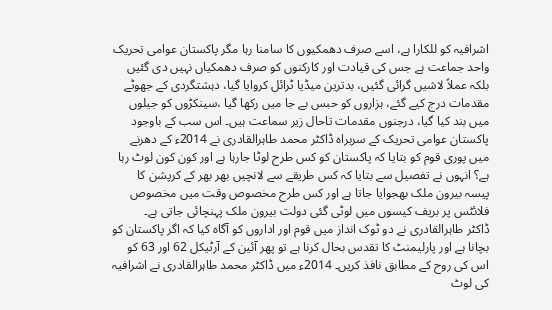اشرافیہ کو للکارا ہے، اسے صرف دھمکیوں کا سامنا رہا مگر پاکستان عوامی تحریک واحد جماعت ہے جس کی قیادت اور کارکنوں کو صرف دھمکیاں نہیں دی گئیں بلکہ عملاً لاشیں گرائی گئیں، بدترین میڈیا ٹرائل کروایا گیا، دہشتگردی کے جھوٹے مقدمات درج کیے گئے، ہزاروں کو حبس بے جا میں رکھا گیا ،سینکڑوں کو جیلوں میں بند کیا گیا، درجنوں مقدمات تاحال زیر سماعت ہیں۔ اس سب کے باوجود پاکستان عوامی تحریک کے سربراہ ڈاکٹر محمد طاہرالقادری نے 2014ء کے دھرنے میں پوری قوم کو بتایا کہ پاکستان کو کس طرح لوٹا جارہا ہے اور کون کون لوٹ رہا ہے؟ انہوں نے تفصیل سے بتایا کہ کس طریقے سے لانچیں بھر بھر کے کرپشن کا پیسہ بیرون ملک بھجوایا جاتا ہے اور کس طرح مخصوص وقت میں مخصوص فلائٹس پر بریف کیسوں میں لوٹی گئی دولت بیرون ملک پہنچائی جاتی ہے۔
ڈاکٹر طاہرالقادری نے دو ٹوک انداز میں قوم اور اداروں کو آگاہ کیا کہ اگر پاکستان کو بچانا ہے اور پارلیمنٹ کا تقدس بحال کرنا ہے تو پھر آئین کے آرٹیکل 62 اور 63 کو اس کی روح کے مطابق نافذ کریں۔ 2014ء میں ڈاکٹر محمد طاہرالقادری نے اشرافیہ کی لوٹ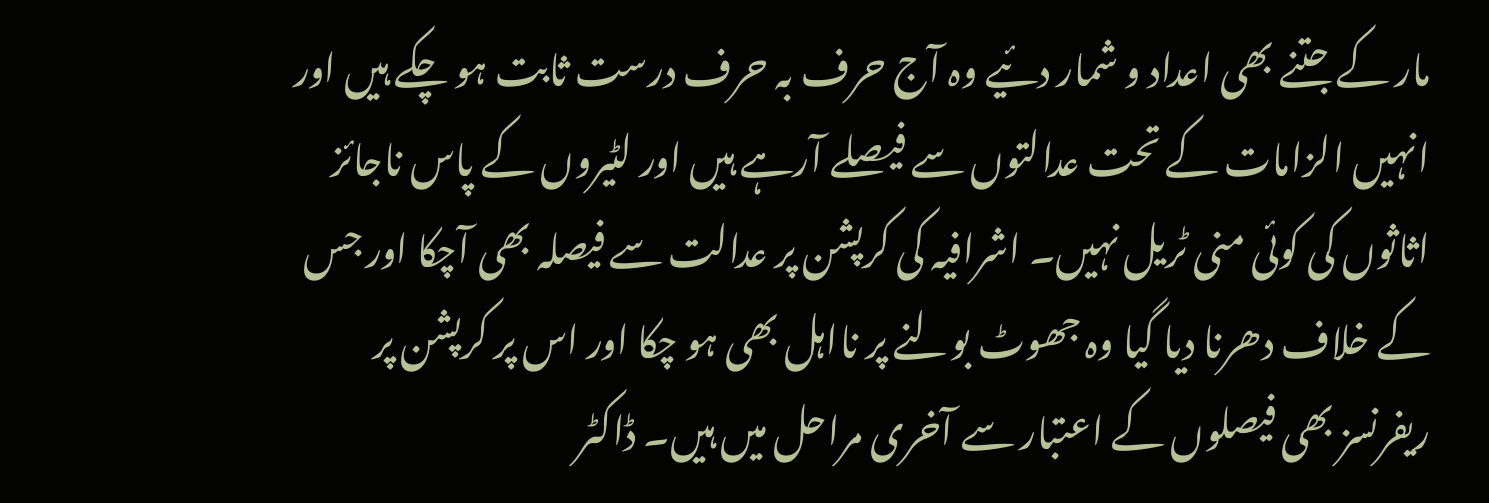مار کے جتنے بھی اعداد و شمار دئیے وہ آج حرف بہ حرف درست ثابت ہو چکے ہیں اور انہیں الزامات کے تحت عدالتوں سے فیصلے آرہے ہیں اور لٹیروں کے پاس ناجائز اثاثوں کی کوئی منی ٹریل نہیں۔ اشرافیہ کی کرپشن پر عدالت سے فیصلہ بھی آچکا اور جس کے خلاف دھرنا دیا گیا وہ جھوٹ بولنے پر نااہل بھی ہو چکا اور اس پر کرپشن پر ریفرنسز بھی فیصلوں کے اعتبار سے آخری مراحل میں ہیں۔ ڈاکٹر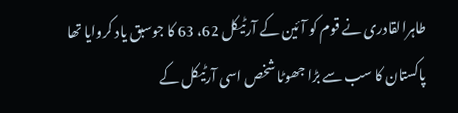طاہرالقادری نے قوم کو آئین کے آرٹیکل 62، 63 کا جوسبق یاد کروایا تھا پاکستان کا سب سے بڑا جھوٹا شخص اسی آرٹیکل کے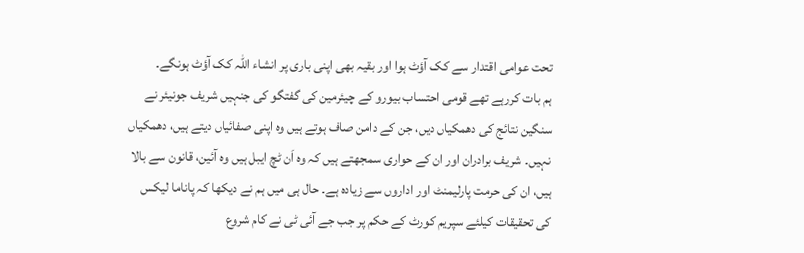تحت عوامی اقتدار سے کک آؤٹ ہوا اور بقیہ بھی اپنی باری پر انشاء اللہ کک آؤٹ ہونگے۔
ہم بات کررہے تھے قومی احتساب بیورو کے چیئرمین کی گفتگو کی جنہیں شریف جونیئر نے سنگین نتائج کی دھمکیاں دیں، جن کے دامن صاف ہوتے ہیں وہ اپنی صفائیاں دیتے ہیں، دھمکیاں نہیں۔ شریف برادران اور ان کے حواری سمجھتے ہیں کہ وہ اَن ٹچ ایبل ہیں وہ آئین، قانون سے بالا ہیں، ان کی حرمت پارلیمنٹ اور اداروں سے زیادہ ہے۔ حال ہی میں ہم نے دیکھا کہ پاناما لیکس کی تحقیقات کیلئے سپریم کورٹ کے حکم پر جب جے آئی ٹی نے کام شروع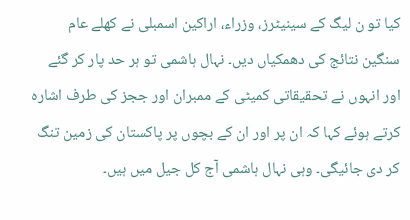کیا تو ن لیگ کے سینیٹرز، وزراء، اراکین اسمبلی نے کھلے عام سنگین نتائج کی دھمکیاں دیں۔ نہال ہاشمی تو ہر حد پار کر گئے اور انہوں نے تحقیقاتی کمیٹی کے ممبران اور ججز کی طرف اشارہ کرتے ہوئے کہا کہ ان پر اور ان کے بچوں پر پاکستان کی زمین تنگ کر دی جائیگی۔ وہی نہال ہاشمی آج کل جیل میں ہیں۔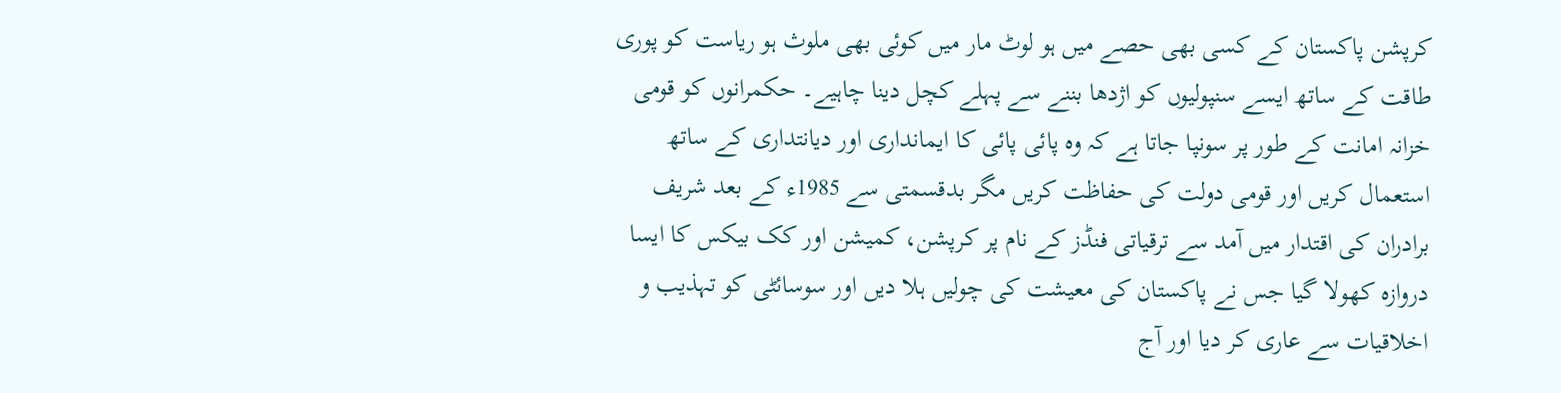کرپشن پاکستان کے کسی بھی حصے میں ہو لوٹ مار میں کوئی بھی ملوث ہو ریاست کو پوری طاقت کے ساتھ ایسے سنپولیوں کو اژدھا بننے سے پہلے کچل دینا چاہیے۔ حکمرانوں کو قومی خزانہ امانت کے طور پر سونپا جاتا ہے کہ وہ پائی پائی کا ایمانداری اور دیانتداری کے ساتھ استعمال کریں اور قومی دولت کی حفاظت کریں مگر بدقسمتی سے 1985ء کے بعد شریف برادران کی اقتدار میں آمد سے ترقیاتی فنڈز کے نام پر کرپشن، کمیشن اور کک بیکس کا ایسا دروازہ کھولا گیا جس نے پاکستان کی معیشت کی چولیں ہلا دیں اور سوسائٹی کو تہذیب و اخلاقیات سے عاری کر دیا اور آج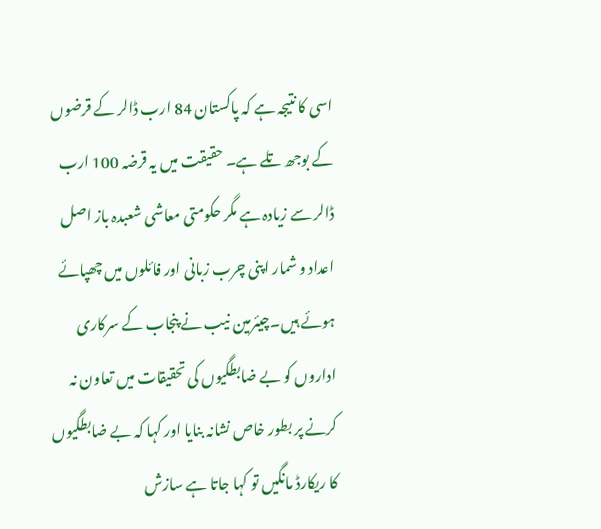اسی کا نتیجہ ہے کہ پاکستان 84 ارب ڈالر کے قرضوں کے بوجھ تلے ہے۔ حقیقت میں یہ قرضہ 100 ارب ڈالر سے زیادہ ہے مگر حکومتی معاشی شعبدہ باز اصل اعداد و شمار اپنی چرب زبانی اور فائلوں میں چھپائے ہوئے ہیں۔چیئرمین نیب نے پنجاب کے سرکاری اداروں کو بے ضابطگیوں کی تحقیقات میں تعاون نہ کرنے پر بطور خاص نشانہ بنایا اور کہا کہ بے ضابطگیوں کا ریکارڈ مانگیں تو کہا جاتا ہے سازش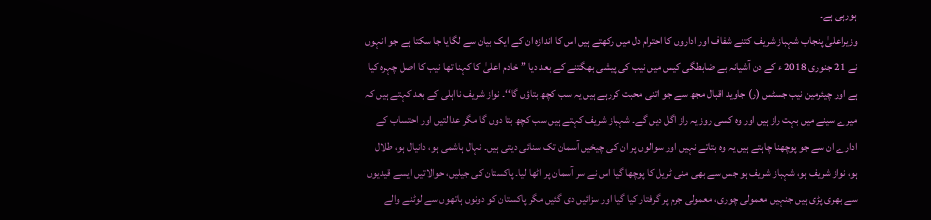ہورہی ہے۔
وزیراعلیٰ پنجاب شہباز شریف کتنے شفاف اور اداروں کا احترام دل میں رکھتے ہیں اس کا اندازہ ان کے ایک بیان سے لگایا جا سکتا ہے جو انہوں نے 21 جنوری 2018 ء کے دن آشیانہ بے ضابطگی کیس میں نیب کی پیشی بھگتنے کے بعد دیا ’’ خادم اعلیٰ کا کہنا تھا نیب کا اصل چہرہ کیا ہے اور چیئرمین نیب جسٹس (ر) جاوید اقبال مجھ سے جو اتنی محبت کررہے ہیں یہ سب کچھ بتاؤں گا‘‘۔ نواز شریف نااہلی کے بعد کہتے ہیں کہ میرے سینے میں بہت راز ہیں اور وہ کسی روز یہ راز اگل دیں گے۔ شہباز شریف کہتے ہیں سب کچھ بتا دوں گا مگر عدالتیں اور احتساب کے ادارے ان سے جو پوچھنا چاہتے ہیں یہ وہ بتاتے نہیں اور سوالوں پر ان کی چیخیں آسمان تک سنائی دیتی ہیں۔ نہال ہاشمی ہو، دانیال ہو، طلال ہو، نواز شریف ہو، شہباز شریف ہو جس سے بھی منی ٹریل کا پوچھا گیا اس نے سر آسمان پر اٹھا لیا۔ پاکستان کی جیلیں، حوالاتیں ایسے قیدیوں سے بھری پڑی ہیں جنہیں معمولی چوری، معمولی جرم پر گرفتار کیا گیا اور سزائیں دی گئیں مگر پاکستان کو دونوں ہاتھوں سے لوٹنے والے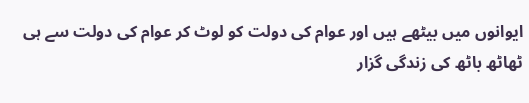ایوانوں میں بیٹھے ہیں اور عوام کی دولت کو لوٹ کر عوام کی دولت سے ہی ٹھاٹھ باٹھ کی زندگی گزار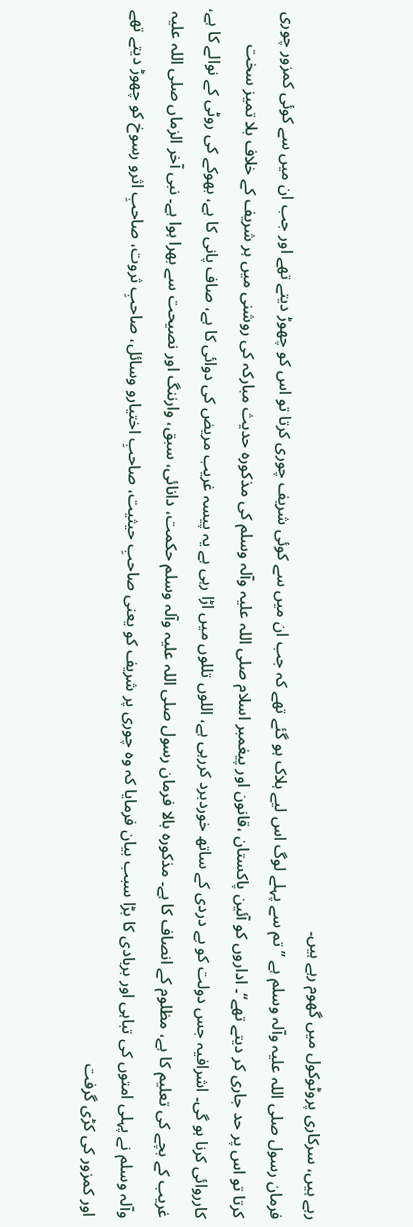رہے ہیں، سرکاری پروٹوکول میں گھوم رہے ہیں۔
فرمان رسول صلی اللہ علیہ وآلہ وسلم ہے ’’ تم سے پہلے لوگ اس لیے ہلاک ہو گئے تھے کہ جب ان میں سے کوئی شریف چوری کرتا تو اس کو چھوڑ دیتے تھے اور جب ان میں سے کوئی کمزور چوری کرتا تو اس پر حد جاری کر دیتے تھے‘‘۔ اداروں کو آئین پاکستان ،قانون اور پیغمبر اسلام صلی اللہ علیہ وآلہ وسلم کی مذکورہ حدیث مبارکہ کی روشنی میں ہر شریف کے خلاف بلا تمیز سخت کارروائی کرنا ہو گی۔ اشرافیہ جس دولت کو بے دردی کے ساتھ خوردبرد کررہی ہے، اللوں تللوں میں اڑا رہی ہے یہ پیسہ غریب مریض کی دوائی کا ہے، صاف پانی کا ہے، بھوکے کی روٹی کے نوالے کا ہے، غریب کے بچے کی تعلیم کا ہے، مظلوم کے انصاف کا ہے۔ مذکورہ بالا فرمان رسول صلی اللہ علیہ وآلہ وسلم حکمت، دانائی، سبق، وارننگ اور نصیحت سے بھرا ہوا ہے۔ نبی آخر الزماں صلی اللہ علیہ وآلہ وسلم نے پہلی امتوں کی تباہی اور بربادی کا بڑا سبب بیان فرمایا کہ وہ چوری پر شریف کو یعنی صاحبِ حیثیت، صاحبِ اختیارو وسائل، صاحبِ ثروت، صاحبِ اثرو رسوخ کو چھوڑ دیتے تھے اور کمزور کی کڑی گرفت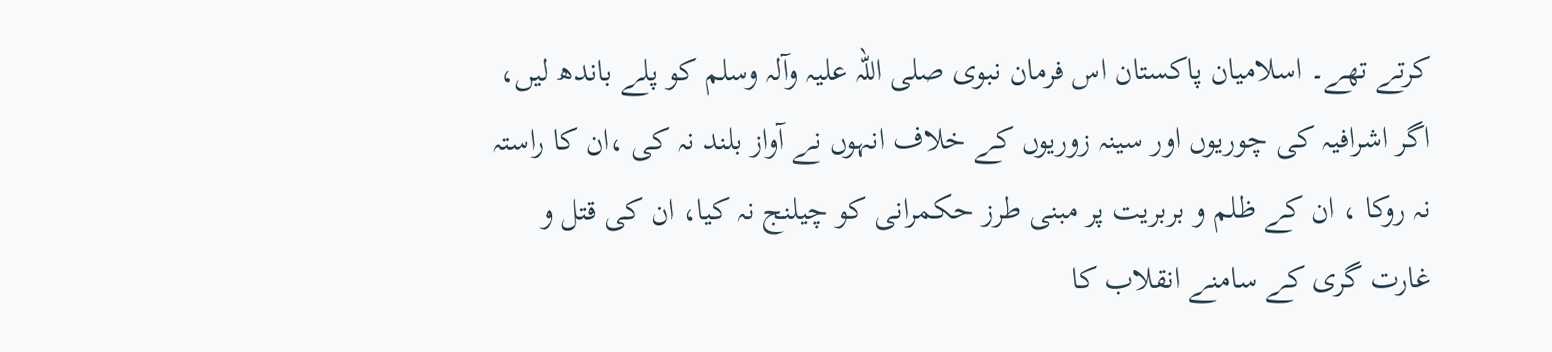کرتے تھے۔ اسلامیان پاکستان اس فرمان نبوی صلی اللہ علیہ وآلہ وسلم کو پلے باندھ لیں، اگر اشرافیہ کی چوریوں اور سینہ زوریوں کے خلاف انہوں نے آواز بلند نہ کی ،ان کا راستہ نہ روکا ، ان کے ظلم و بربریت پر مبنی طرز حکمرانی کو چیلنج نہ کیا، ان کی قتل و غارت گری کے سامنے انقلاب کا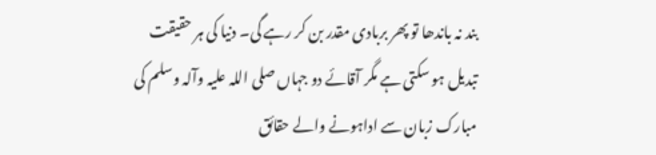بند نہ باندھا تو پھر بربادی مقدر بن کر رہے گی۔ دنیا کی ہر حقیقت تبدیل ہو سکتی ہے مگر آقائے دو جہاں صلی اللہ علیہ وآلہ وسلم کی مبارک زبان سے اداہونے والے حقائق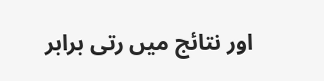اور نتائج میں رتی برابر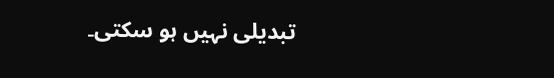تبدیلی نہیں ہو سکتی۔